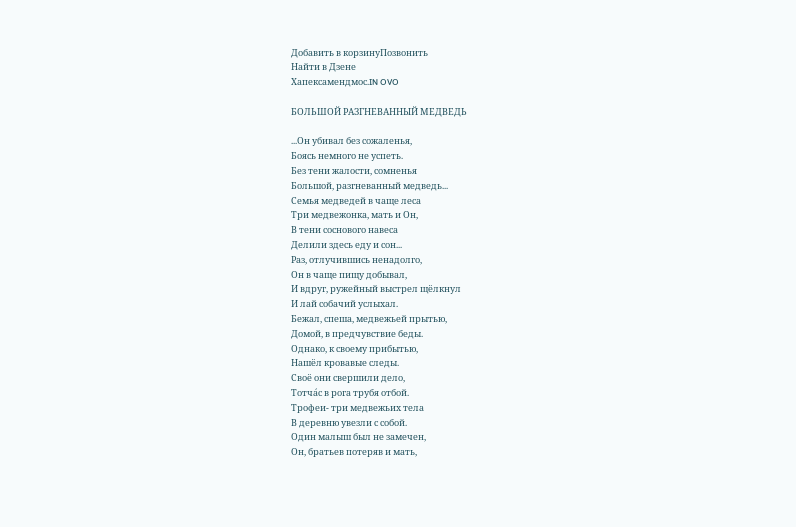Добавить в корзинуПозвонить
Найти в Дзене
Хапексамендмос.IN OVO

БОЛЬШОЙ РАЗГНЕВАННЫЙ МЕДВЕДЬ

...Он убивал без сожаленья,
Боясь немного не успеть.
Без тени жалости, сомненья
Большой, разгневанный медведь...
Семья медведей в чаще леса
Три медвежонка, мать и Он,
В тени соснового навеса
Делили здесь еду и сон...
Раз, отлучившись ненадолго,
Он в чаще пищу добывал,
И вдруг, ружейный выстрел щёлкнул
И лай собачий услыхал.
Бежал, спеша, медвежьей прытью,
Домой, в предчувствие беды.
Однако, к своему прибытью,
Нашёл кровавые следы.
Своё они свершили дело,
Тотча́с в рога трубя отбой.
Трофеи- три медвежьих тела
В деревню увезли с собой.
Один малыш был не замечен,
Он, братьев потеряв и мать,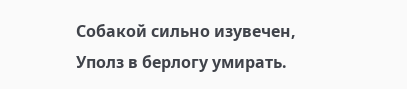Собакой сильно изувечен,
Уполз в берлогу умирать.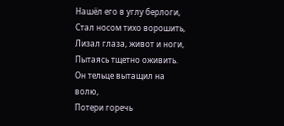Нашёл его в углу берлоги,
Стал носом тихо ворошить,
Лизал глаза, живот и ноги,
Пытаясь тщетно оживить.
Он тельце вытащил на волю,
Потери горечь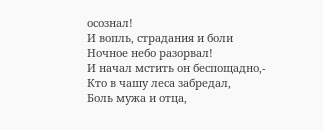осознал!
И вопль, страдания и боли
Ночное небо разорвал!
И начал мстить он беспощадно,-
Кто в чашу леса забредал,
Боль мужа и отца,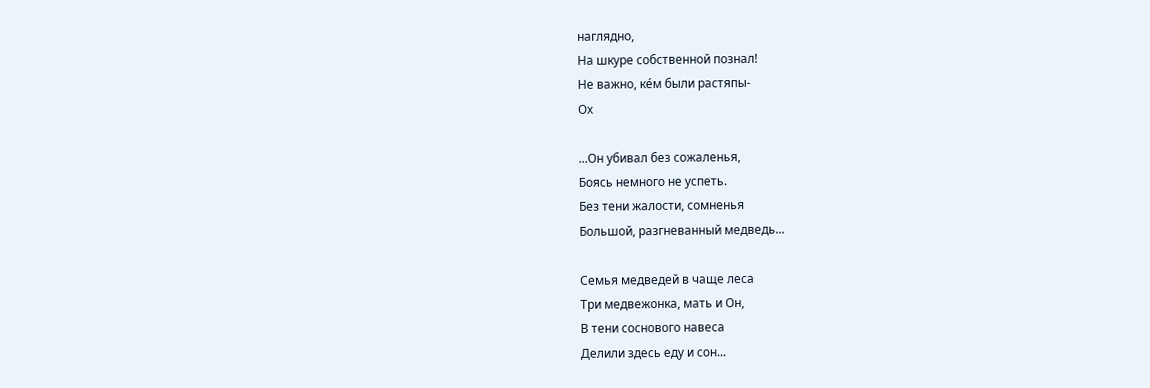наглядно,
На шкуре собственной познал!
Не важно, ке́м были растяпы-
Ох

...Он убивал без сожаленья,
Боясь немного не успеть.
Без тени жалости, сомненья
Большой, разгневанный медведь...

Семья медведей в чаще леса
Три медвежонка, мать и Он,
В тени соснового навеса
Делили здесь еду и сон...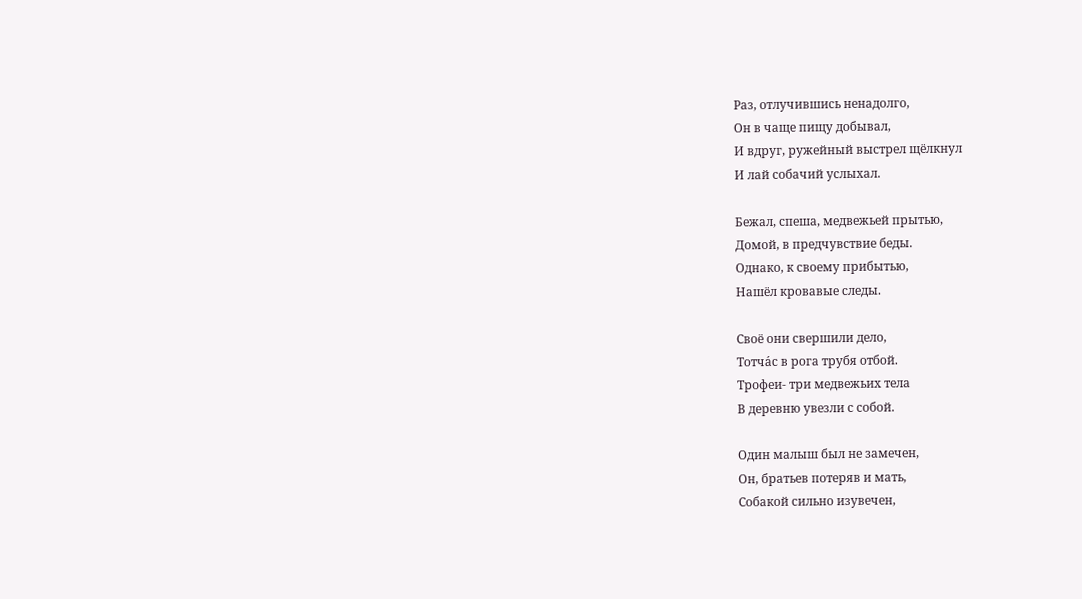Раз, отлучившись ненадолго,
Он в чаще пищу добывал,
И вдруг, ружейный выстрел щёлкнул
И лай собачий услыхал.

Бежал, спеша, медвежьей прытью,
Домой, в предчувствие беды.
Однако, к своему прибытью,
Нашёл кровавые следы.

Своё они свершили дело,
Тотча́с в рога трубя отбой.
Трофеи- три медвежьих тела
В деревню увезли с собой.

Один малыш был не замечен,
Он, братьев потеряв и мать,
Собакой сильно изувечен,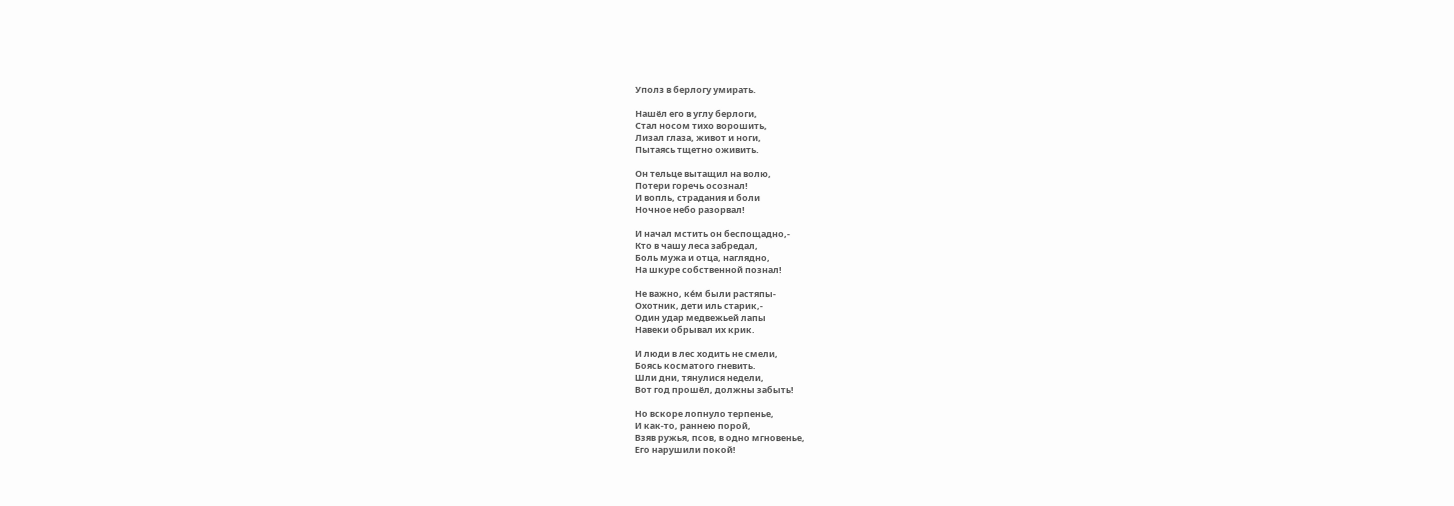Уполз в берлогу умирать.

Нашёл его в углу берлоги,
Стал носом тихо ворошить,
Лизал глаза, живот и ноги,
Пытаясь тщетно оживить.

Он тельце вытащил на волю,
Потери горечь осознал!
И вопль, страдания и боли
Ночное небо разорвал!

И начал мстить он беспощадно,-
Кто в чашу леса забредал,
Боль мужа и отца, наглядно,
На шкуре собственной познал!

Не важно, ке́м были растяпы-
Охотник, дети иль старик,-
Один удар медвежьей лапы
Навеки обрывал их крик.

И люди в лес ходить не смели,
Боясь косматого гневить.
Шли дни, тянулися недели,
Вот год прошёл, должны забыть!

Но вскоре лопнуло терпенье,
И как-то, раннею порой,
Взяв ружья, псов, в одно мгновенье,
Его нарушили покой!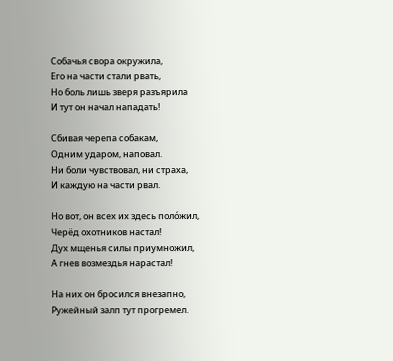Собачья свора окружила,
Его на части стали рвать,
Но боль лишь зверя разъярила
И тут он начал нападать!

Сбивая черепа собакам,
Одним ударом, наповал.
Ни боли чувствовал, ни страха,
И каждую на части рвал.

Но вот, он всех их здесь поло́жил,
Черёд охотников настал!
Дух мщенья силы приумножил,
А гнев возмездья нарастал!

На них он бросился внезапно,
Ружейный залп тут прогремел.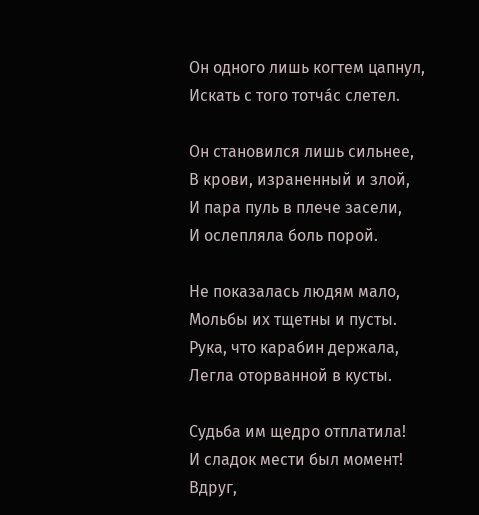Он одного лишь когтем цапнул,
Искать с того тотча́с слетел.

Он становился лишь сильнее,
В крови, израненный и злой,
И пара пуль в плече засели,
И ослепляла боль порой.

Не показалась людям мало,
Мольбы их тщетны и пусты.
Рука, что карабин держала,
Легла оторванной в кусты.

Судьба им щедро отплатила!
И сладок мести был момент!
Вдруг,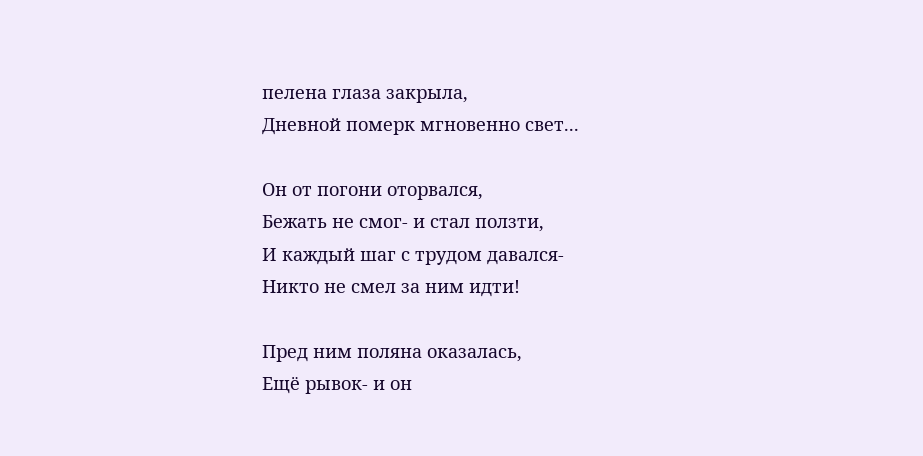пелена глаза закрыла,
Дневной померк мгновенно свет...

Он от погони оторвался,
Бежать не смог- и стал ползти,
И каждый шаг с трудом давался-
Никто не смел за ним идти!

Пред ним поляна оказалась,
Ещё рывок- и он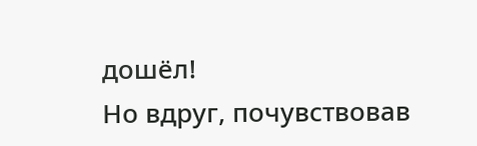дошёл!
Но вдруг, почувствовав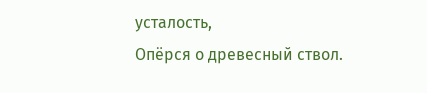усталость,
Опёрся о древесный ствол.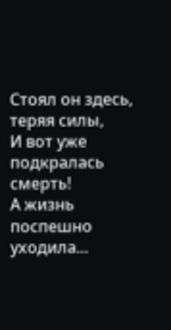Стоял он здесь, теряя силы,
И вот уже подкралась смерть!
А жизнь поспешно уходила...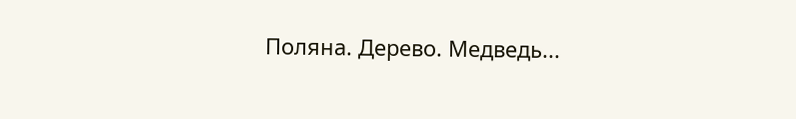Поляна. Дерево. Медведь...